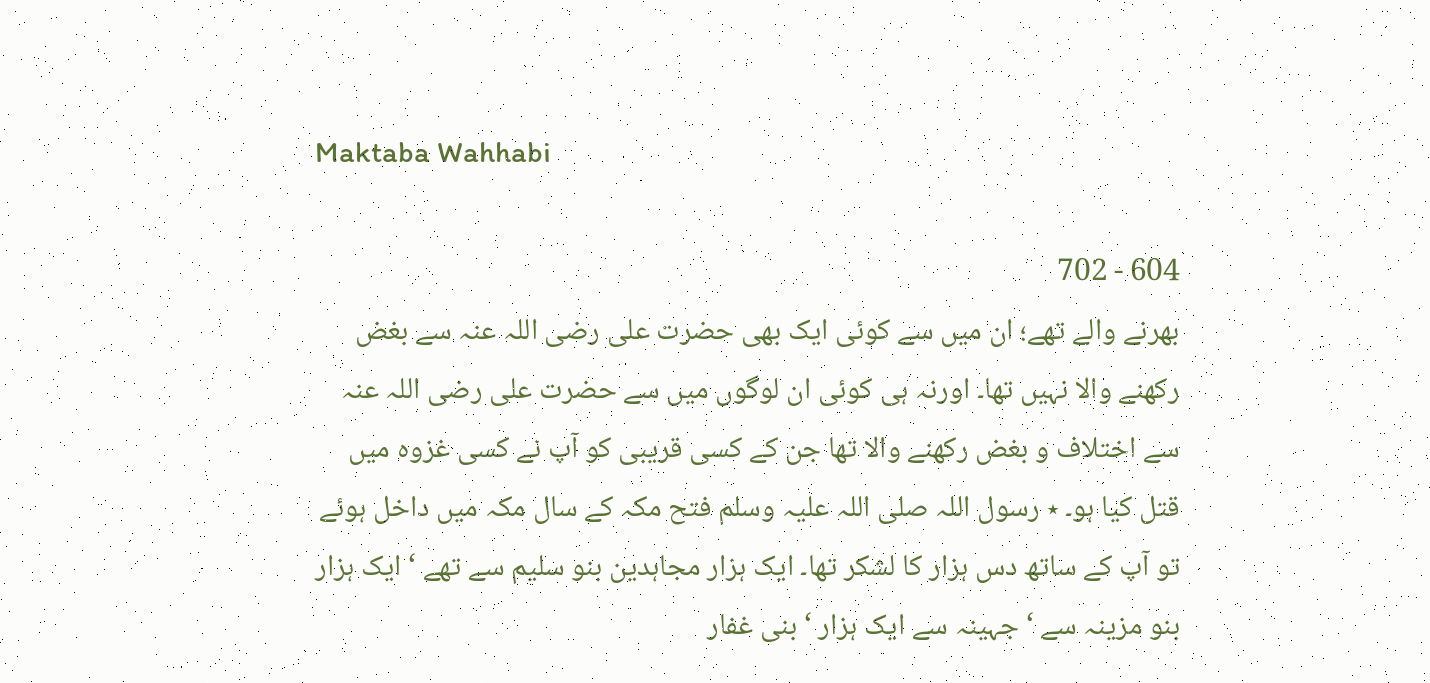Maktaba Wahhabi

604 - 702
بھرنے والے تھے؛ ان میں سے کوئی ایک بھی حضرت علی رضی اللہ عنہ سے بغض رکھنے والا نہیں تھا۔ اورنہ ہی کوئی ان لوگوں میں سے حضرت علی رضی اللہ عنہ سے اختلاف و بغض رکھنے والا تھا جن کے کسی قریبی کو آپ نے کسی غزوہ میں قتل کیا ہو۔ ٭ رسول اللہ صلی اللہ علیہ وسلم فتح مکہ کے سال مکہ میں داخل ہوئے تو آپ کے ساتھ دس ہزار کا لشکر تھا۔ ایک ہزار مجاہدین بنو سلیم سے تھے ‘ ایک ہزار بنو مزینہ سے ‘ جہینہ سے ایک ہزار ‘ بنی غفار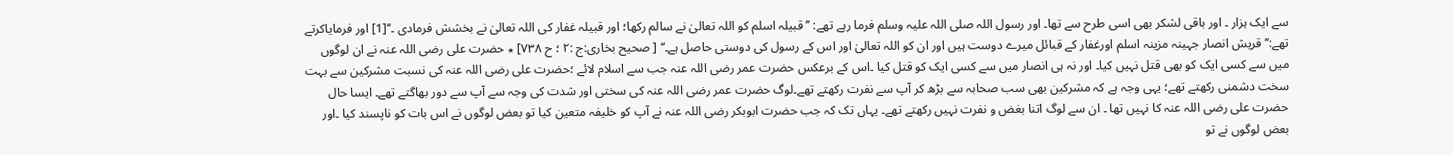سے ایک ہزار ۔ اور باقی لشکر بھی اسی طرح سے تھا۔ اور رسول اللہ صلی اللہ علیہ وسلم فرما رہے تھے: ’’ قبیلہ اسلم کو اللہ تعالیٰ نے سالم رکھا؛ اور قبیلہ غفار کی اللہ تعالیٰ نے بخشش فرمادی ۔‘‘[1] اور فرمایاکرتے تھے:’’قریش انصار جہینہ مزینہ اسلم اورغفار کے قبائل میرے دوست ہیں اور ان کو اللہ تعالیٰ اور اس کے رسول کی دوستی حاصل ہے۔‘‘ [ صحیح بخاری:ج :۲ ؛ ح ۷۳۸] ٭ حضرت علی رضی اللہ عنہ نے ان لوگوں میں سے کسی ایک کو بھی قتل نہیں کیا۔ اور نہ ہی انصار میں سے کسی ایک کو قتل کیا ۔اس کے برعکس حضرت عمر رضی اللہ عنہ جب سے اسلام لائے ؛حضرت علی رضی اللہ عنہ کی نسبت مشرکین سے بہت سخت دشمنی رکھتے تھے؛ یہی وجہ ہے کہ مشرکین بھی سب صحابہ سے بڑھ کر آپ سے نفرت رکھتے تھے۔لوگ حضرت عمر رضی اللہ عنہ کی سختی اور شدت کی وجہ سے آپ سے دور بھاگتے تھے۔ ایسا حال حضرت علی رضی اللہ عنہ کا نہیں تھا ۔ ان سے لوگ اتنا بغض و نفرت نہیں رکھتے تھے۔ یہاں تک کہ جب حضرت ابوبکر رضی اللہ عنہ نے آپ کو خلیفہ متعین کیا تو بعض لوگوں نے اس بات کو ناپسند کیا ۔اور بعض لوگوں نے تو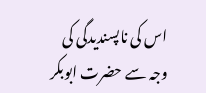اس کی ناپسندیدگی کی وجہ سے حضرت ابوبکر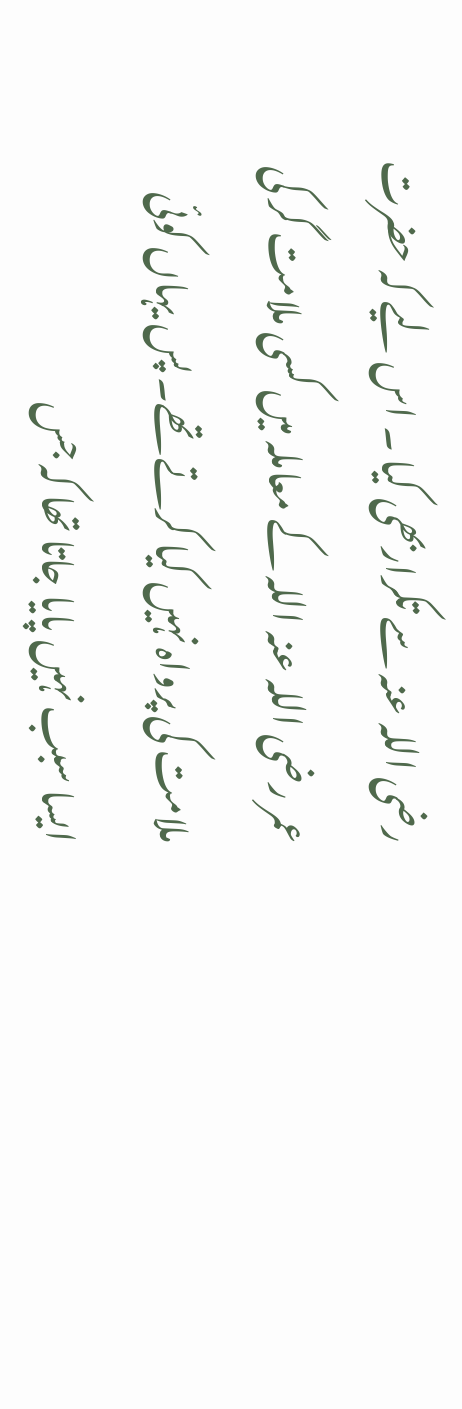رضی اللہ عنہ سے تکراربھی کیا ۔ اس لیے کہ حضرت عمر رضی اللہ عنہ اللہ کے معاملہ میں کسی ملامت گر کی ملامت کی پرواہ نہیں کیا کرتے تھے۔ پس یہاں کوئی ایسا سبب نہیں پایا جاتا تھا کہ جس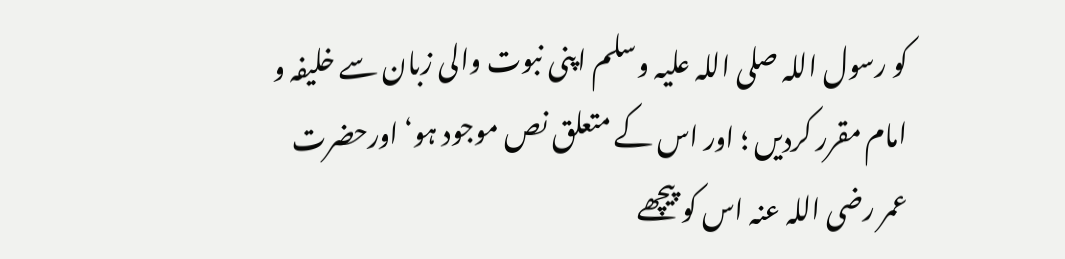کو رسول اللہ صلی اللہ علیہ وسلم اپنی نبوت والی زبان سے خلیفہ و امام مقرر کردیں ؛ اور اس کے متعلق نص موجود ہو‘ اورحضرت عمر رضی اللہ عنہ اس کو پیچھے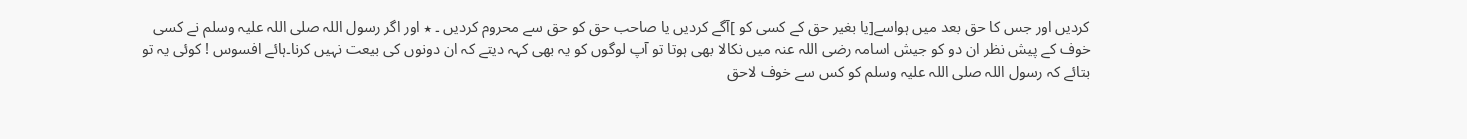کردیں اور جس کا حق بعد میں ہواسے[یا بغیر حق کے کسی کو ]آگے کردیں یا صاحب حق کو حق سے محروم کردیں ۔ ٭ اور اگر رسول اللہ صلی اللہ علیہ وسلم نے کسی خوف کے پیش نظر ان دو کو جیش اسامہ رضی اللہ عنہ میں نکالا بھی ہوتا تو آپ لوگوں کو یہ بھی کہہ دیتے کہ ان دونوں کی بیعت نہیں کرنا۔ہائے افسوس ! کوئی یہ تو بتائے کہ رسول اللہ صلی اللہ علیہ وسلم کو کس سے خوف لاحق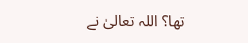تھا؟ اللہ تعالیٰ نے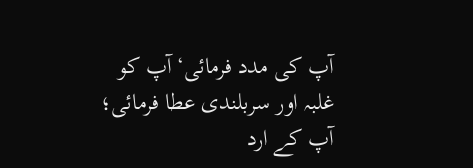آپ کی مدد فرمائی‘ آپ کو غلبہ اور سربلندی عطا فرمائی؛ آپ کے ارد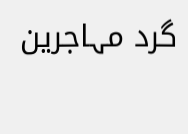گرد مہاجرین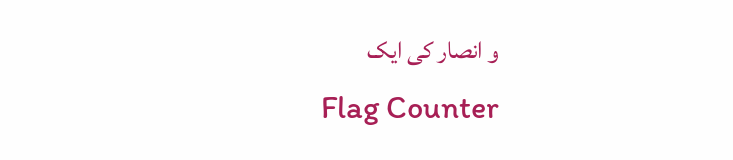و انصار کی ایک
Flag Counter